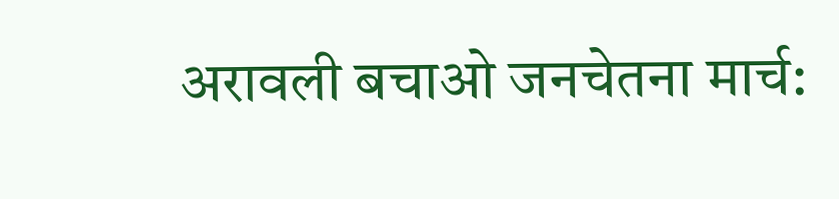अरावली बचाओ जनचेतना मार्च: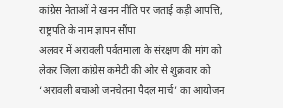कांग्रेस नेताओं ने खनन नीति पर जताई कड़ी आपत्ति, राष्ट्रपति के नाम ज्ञापन सौंपा
अलवर में अरावली पर्वतमाला के संरक्षण की मांग को लेकर जिला कांग्रेस कमेटी की ओर से शुक्रवार को ‘अरावली बचाओ जनचेतना पैदल मार्च’ का आयोजन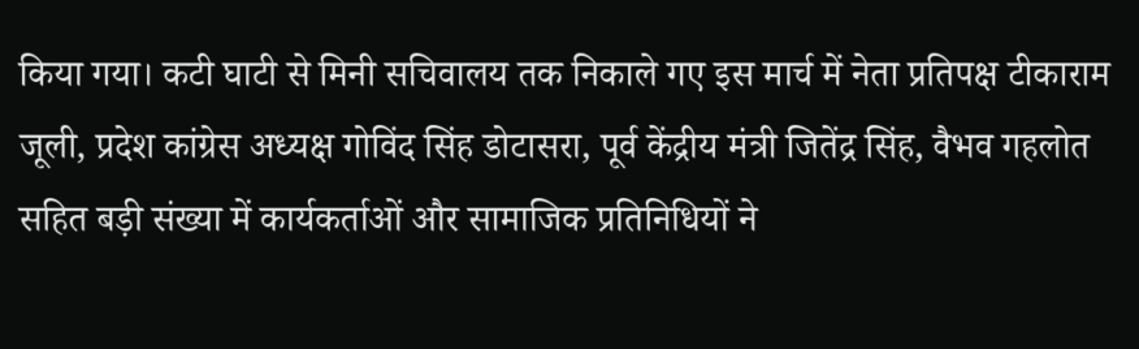किया गया। कटी घाटी से मिनी सचिवालय तक निकाले गए इस मार्च में नेता प्रतिपक्ष टीकाराम जूली, प्रदेश कांग्रेस अध्यक्ष गोविंद सिंह डोटासरा, पूर्व केंद्रीय मंत्री जितेंद्र सिंह, वैभव गहलोत सहित बड़ी संख्या में कार्यकर्ताओं और सामाजिक प्रतिनिधियों ने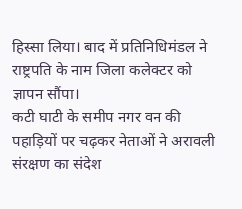हिस्सा लिया। बाद में प्रतिनिधिमंडल ने राष्ट्रपति के नाम जिला कलेक्टर को ज्ञापन सौंपा।
कटी घाटी के समीप नगर वन की पहाड़ियों पर चढ़कर नेताओं ने अरावली संरक्षण का संदेश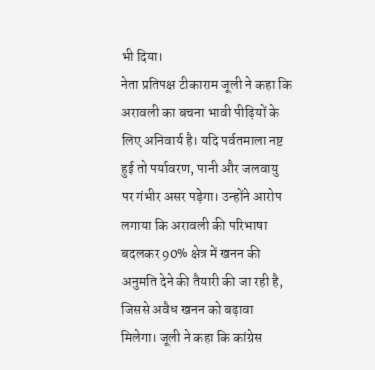भी दिया।
नेता प्रतिपक्ष टीकाराम जूली ने कहा कि अरावली का बचना भावी पीढ़ियों के लिए अनिवार्य है। यदि पर्वतमाला नष्ट हुई तो पर्यावरण, पानी और जलवायु पर गंभीर असर पड़ेगा। उन्होंने आरोप लगाया कि अरावली की परिभाषा बदलकर 90% क्षेत्र में खनन की अनुमति देने की तैयारी की जा रही है, जिससे अवैध खनन को बढ़ावा मिलेगा। जूली ने कहा कि कांग्रेस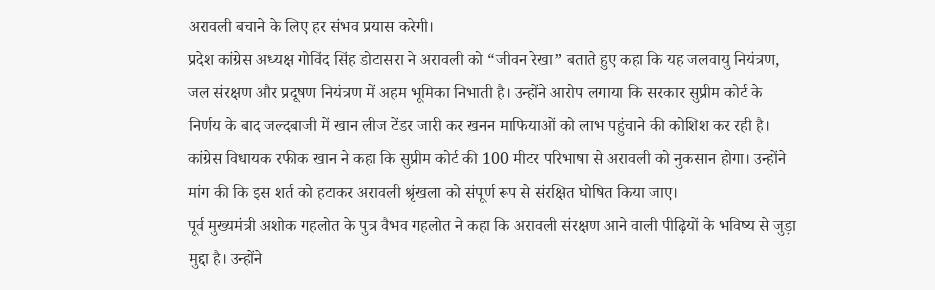अरावली बचाने के लिए हर संभव प्रयास करेगी।
प्रदेश कांग्रेस अध्यक्ष गोविंद सिंह डोटासरा ने अरावली को “जीवन रेखा” बताते हुए कहा कि यह जलवायु नियंत्रण, जल संरक्षण और प्रदूषण नियंत्रण में अहम भूमिका निभाती है। उन्होंने आरोप लगाया कि सरकार सुप्रीम कोर्ट के निर्णय के बाद जल्दबाजी में खान लीज टेंडर जारी कर खनन माफियाओं को लाभ पहुंचाने की कोशिश कर रही है।
कांग्रेस विधायक रफीक खान ने कहा कि सुप्रीम कोर्ट की 100 मीटर परिभाषा से अरावली को नुकसान होगा। उन्होंने मांग की कि इस शर्त को हटाकर अरावली श्रृंखला को संपूर्ण रूप से संरक्षित घोषित किया जाए।
पूर्व मुख्यमंत्री अशोक गहलोत के पुत्र वैभव गहलोत ने कहा कि अरावली संरक्षण आने वाली पीढ़ियों के भविष्य से जुड़ा मुद्दा है। उन्होंने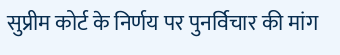सुप्रीम कोर्ट के निर्णय पर पुनर्विचार की मांग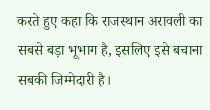करते हुए कहा कि राजस्थान अरावली का सबसे बड़ा भूभाग है, इसलिए इसे बचाना सबकी जिम्मेदारी है।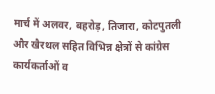मार्च में अलवर, बहरोड़, तिजारा, कोटपुतली और खैरथल सहित विभिन्न क्षेत्रों से कांग्रेस कार्यकर्ताओं व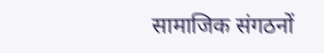सामाजिक संगठनों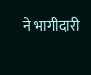ने भागीदारी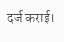दर्ज कराई।